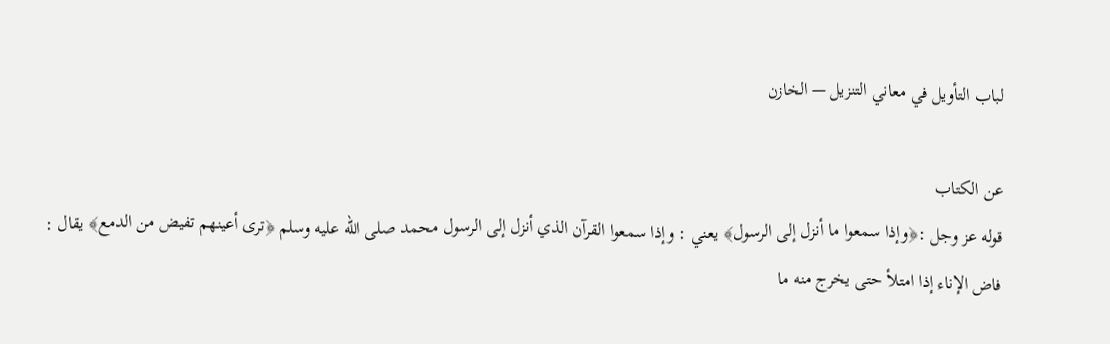لباب التأويل في معاني التنزيل — الخازن

عن الكتاب
قوله عز وجل :﴿وإذا سمعوا ما أنزل إلى الرسول﴾ يعني : وإذا سمعوا القرآن الذي أنزل إلى الرسول محمد صلى الله عليه وسلم ﴿ترى أعينهم تفيض من الدمع﴾ يقال : فاض الإناء إذا امتلأ حتى يخرج منه ما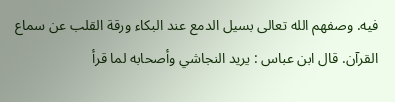فيه. وصفهم الله تعالى بسيل الدمع عند البكاء ورقة القلب عن سماع القرآن. قال ابن عباس : يريد النجاشي وأصحابه لما قرأ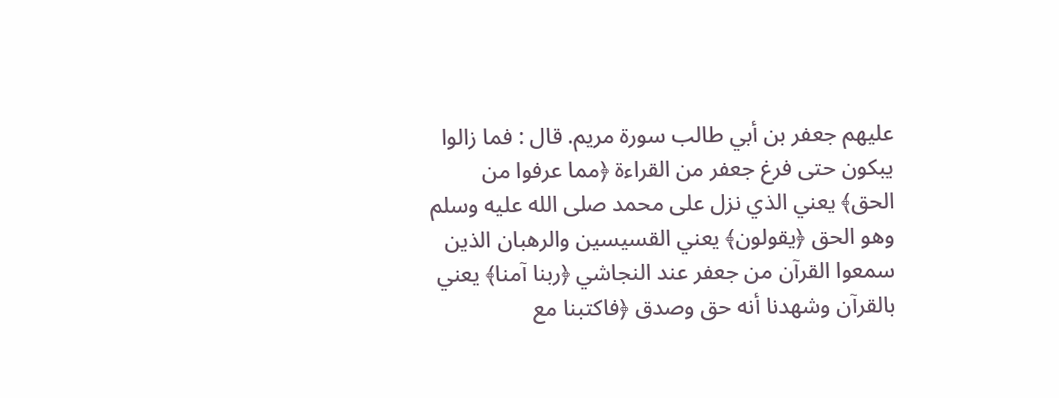عليهم جعفر بن أبي طالب سورة مريم. قال : فما زالوا يبكون حتى فرغ جعفر من القراءة ﴿مما عرفوا من الحق﴾ يعني الذي نزل على محمد صلى الله عليه وسلم وهو الحق ﴿يقولون﴾ يعني القسيسين والرهبان الذين سمعوا القرآن من جعفر عند النجاشي ﴿ربنا آمنا﴾ يعني بالقرآن وشهدنا أنه حق وصدق ﴿فاكتبنا مع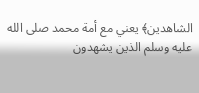الشاهدين﴾ يعني مع أمة محمد صلى الله عليه وسلم الذين يشهدون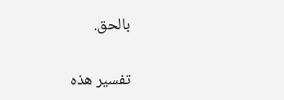بالحق.

تفسير هذه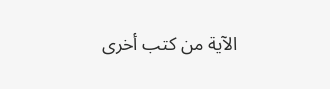الآية من كتب أخرى